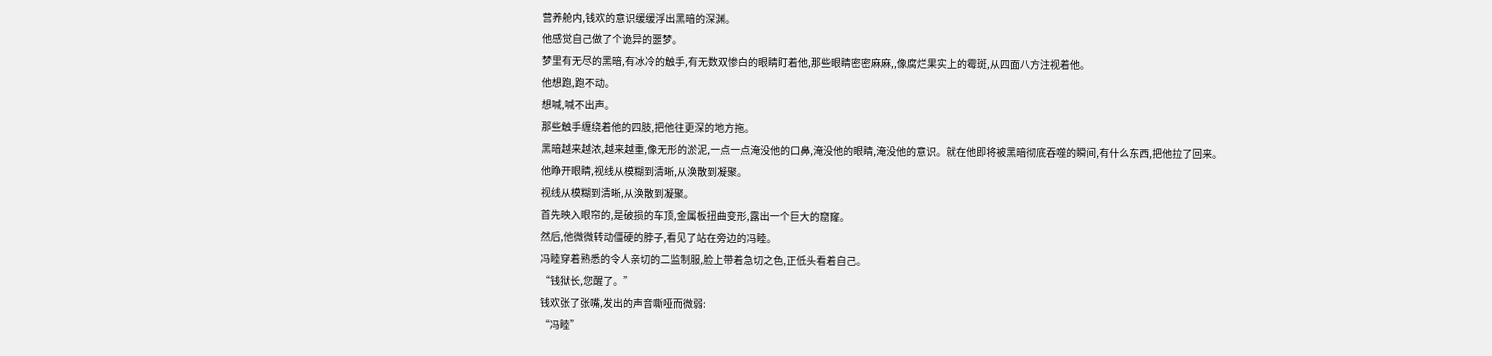营养舱内,钱欢的意识缓缓浮出黑暗的深渊。
他感觉自己做了个诡异的噩梦。
梦里有无尽的黑暗,有冰冷的触手,有无数双惨白的眼睛盯着他,那些眼睛密密麻麻,,像腐烂果实上的霉斑,从四面八方注视着他。
他想跑,跑不动。
想喊,喊不出声。
那些触手缠绕着他的四肢,把他往更深的地方拖。
黑暗越来越浓,越来越重,像无形的淤泥,一点一点淹没他的口鼻,淹没他的眼睛,淹没他的意识。就在他即将被黑暗彻底吞噬的瞬间,有什么东西,把他拉了回来。
他睁开眼睛,视线从模糊到清晰,从涣散到凝聚。
视线从模糊到清晰,从涣散到凝聚。
首先映入眼帘的,是破损的车顶,金属板扭曲变形,露出一个巨大的窟窿。
然后,他微微转动僵硬的脖子,看见了站在旁边的冯睦。
冯睦穿着熟悉的令人亲切的二监制服,脸上带着急切之色,正低头看着自己。
“钱狱长,您醒了。”
钱欢张了张嘴,发出的声音嘶哑而微弱:
“冯睦”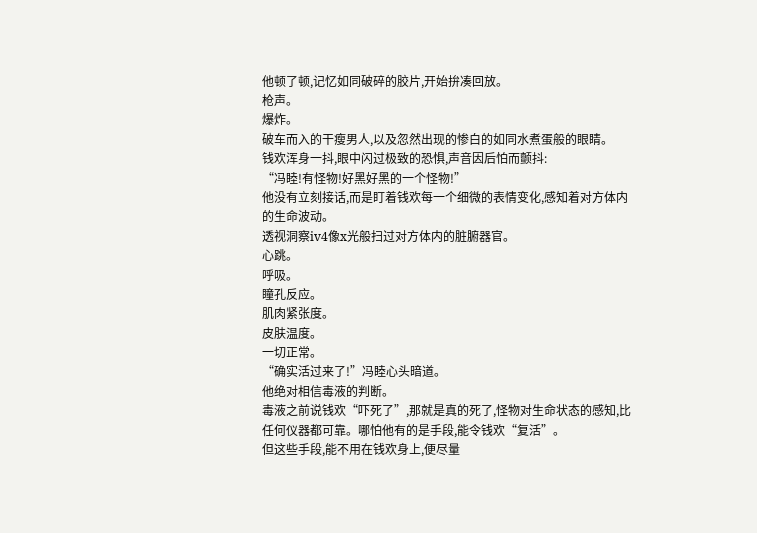他顿了顿,记忆如同破碎的胶片,开始拚凑回放。
枪声。
爆炸。
破车而入的干瘦男人,以及忽然出现的惨白的如同水煮蛋般的眼睛。
钱欢浑身一抖,眼中闪过极致的恐惧,声音因后怕而颤抖:
“冯睦!有怪物!好黑好黑的一个怪物!”
他没有立刻接话,而是盯着钱欢每一个细微的表情变化,感知着对方体内的生命波动。
透视洞察iv4像x光般扫过对方体内的脏腑器官。
心跳。
呼吸。
瞳孔反应。
肌肉紧张度。
皮肤温度。
一切正常。
“确实活过来了!”冯睦心头暗道。
他绝对相信毒液的判断。
毒液之前说钱欢“吓死了”,那就是真的死了,怪物对生命状态的感知,比任何仪器都可靠。哪怕他有的是手段,能令钱欢“复活”。
但这些手段,能不用在钱欢身上,便尽量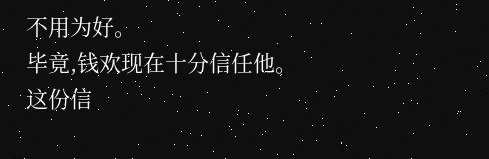不用为好。
毕竟,钱欢现在十分信任他。
这份信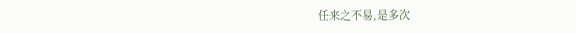任来之不易,是多次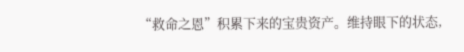“救命之恩”积累下来的宝贵资产。维持眼下的状态,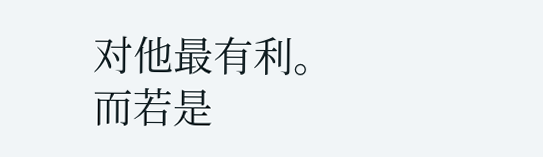对他最有利。而若是